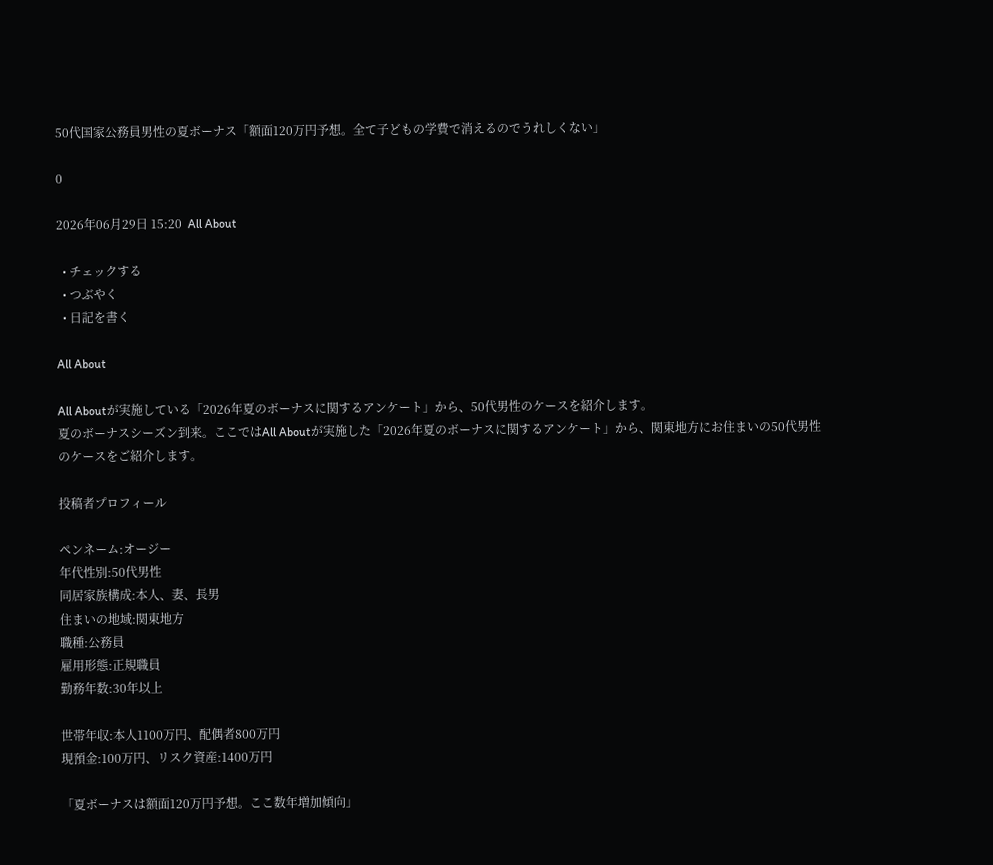50代国家公務員男性の夏ボーナス「額面120万円予想。全て子どもの学費で消えるのでうれしくない」

0

2026年06月29日 15:20  All About

  • チェックする
  • つぶやく
  • 日記を書く

All About

All Aboutが実施している「2026年夏のボーナスに関するアンケート」から、50代男性のケースを紹介します。
夏のボーナスシーズン到来。ここではAll Aboutが実施した「2026年夏のボーナスに関するアンケート」から、関東地方にお住まいの50代男性のケースをご紹介します。

投稿者プロフィール

ペンネーム:オージー
年代性別:50代男性
同居家族構成:本人、妻、長男
住まいの地域:関東地方
職種:公務員
雇用形態:正規職員
勤務年数:30年以上

世帯年収:本人1100万円、配偶者800万円
現預金:100万円、リスク資産:1400万円

「夏ボーナスは額面120万円予想。ここ数年増加傾向」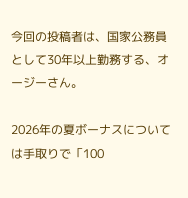今回の投稿者は、国家公務員として30年以上勤務する、オージーさん。

2026年の夏ボーナスについては手取りで「100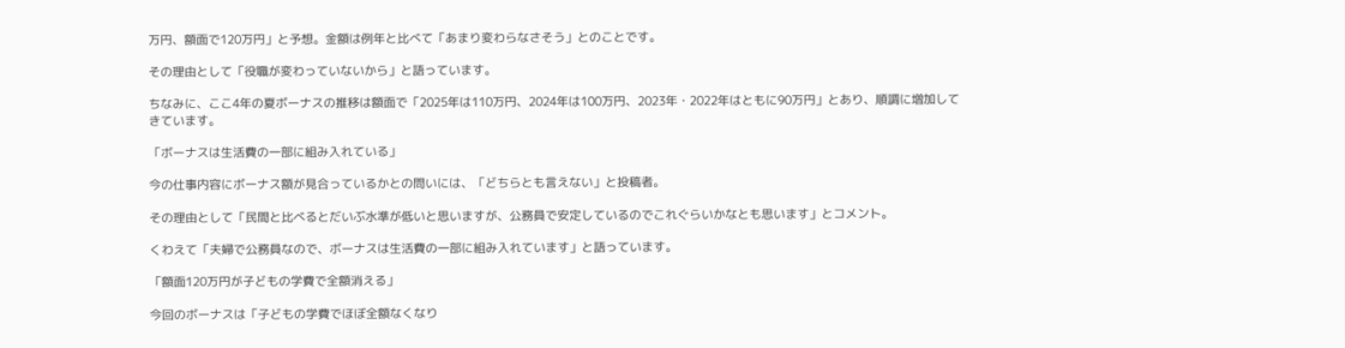万円、額面で120万円」と予想。金額は例年と比べて「あまり変わらなさそう」とのことです。

その理由として「役職が変わっていないから」と語っています。

ちなみに、ここ4年の夏ボーナスの推移は額面で「2025年は110万円、2024年は100万円、2023年・2022年はともに90万円」とあり、順調に増加してきています。

「ボーナスは生活費の一部に組み入れている」

今の仕事内容にボーナス額が見合っているかとの問いには、「どちらとも言えない」と投稿者。

その理由として「民間と比べるとだいぶ水準が低いと思いますが、公務員で安定しているのでこれぐらいかなとも思います」とコメント。

くわえて「夫婦で公務員なので、ボーナスは生活費の一部に組み入れています」と語っています。

「額面120万円が子どもの学費で全額消える」

今回のボーナスは「子どもの学費でほぼ全額なくなり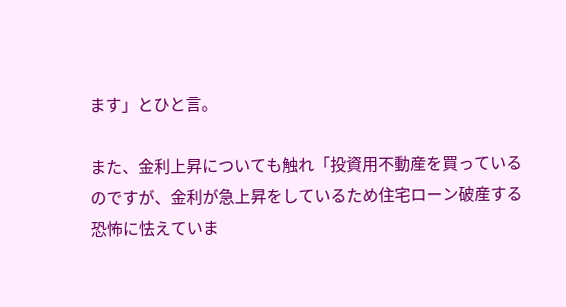ます」とひと言。

また、金利上昇についても触れ「投資用不動産を買っているのですが、金利が急上昇をしているため住宅ローン破産する恐怖に怯えていま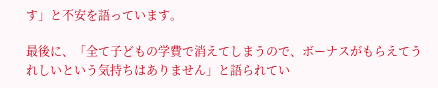す」と不安を語っています。

最後に、「全て子どもの学費で消えてしまうので、ボーナスがもらえてうれしいという気持ちはありません」と語られてい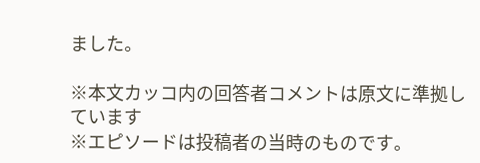ました。

※本文カッコ内の回答者コメントは原文に準拠しています
※エピソードは投稿者の当時のものです。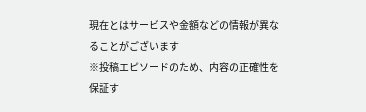現在とはサービスや金額などの情報が異なることがございます
※投稿エピソードのため、内容の正確性を保証す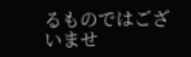るものではございませ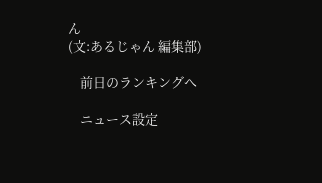ん
(文:あるじゃん 編集部)

    前日のランキングへ

    ニュース設定